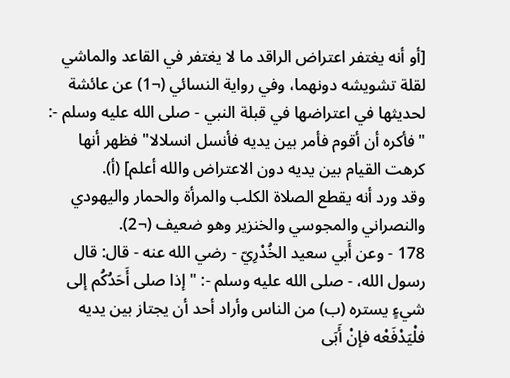[أو أنه يغتفر اعتراض الراقد ما لا يغتفر في القاعد والماشي لقلة تشويشه دونهما، وفي رواية النسائي (¬1) عن عائشة لحديثها في اعتراضها في قبلة النبي - صلى الله عليه وسلم -: "فأكره أن أقوم فأمر بين يديه فأنسل انسلالا" فظهر أنها كرهت القيام بين يديه دون الاعتراض والله أعلم] (أ).
وقد ورد أنه يقطع الصلاة الكلب والمرأة والحمار واليهودي والنصراني والمجوسي والخنزير وهو ضعيف (¬2).
178 - وعن أَبي سعيد الخُدْرِيّ - رضي الله عنه - قال: قال رسول الله، - صلى الله عليه وسلم -: "إذا صلى أَحَدُكُم إلى شيءٍ يستره (ب) من الناس وأراد أحد أن يجتاز بين يديه فلْيَدْفَعْه فإنْ أَبَى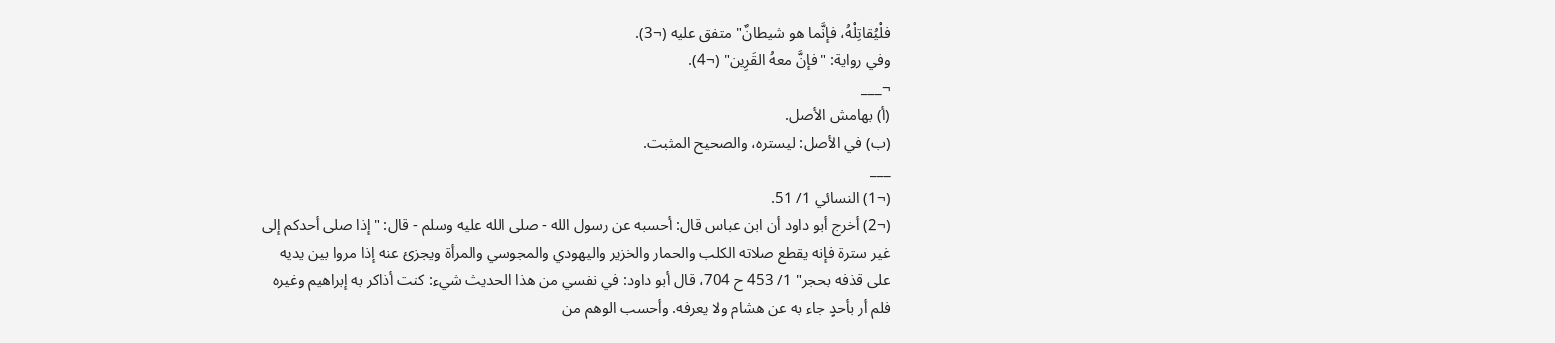فلْيُقاتِلْهُ، فإنَّما هو شيطانٌ" متفق عليه (¬3).
وفي رواية: "فإنَّ معهُ القَرِين" (¬4).
¬___
(أ) بهامش الأصل.
(ب) في الأصل: ليستره، والصحيح المثبت.
___
(¬1) النسائي 1/ 51.
(¬2) أخرج أبو داود أن ابن عباس قال: أحسبه عن رسول الله - صلى الله عليه وسلم - قال: "إذا صلى أحدكم إلى غير سترة فإنه يقطع صلاته الكلب والحمار والخزير واليهودي والمجوسي والمرأة ويجزئ عنه إذا مروا بين يديه على قذفه بحجر" 1/ 453 ح 704، قال أبو داود: في نفسي من هذا الحديث شيء: كنت أذاكر به إبراهيم وغيره فلم أر بأحدٍ جاء به عن هشام ولا يعرفه. وأحسب الوهم من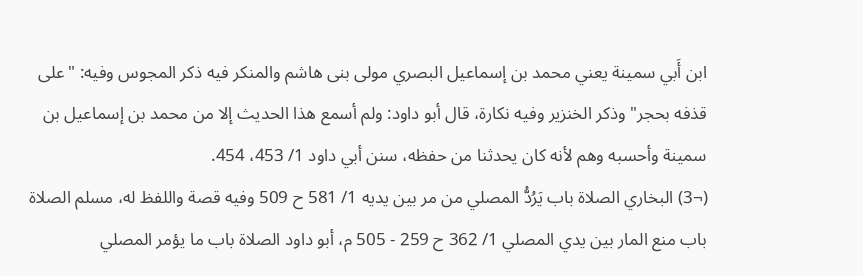ابن أَبي سمينة يعني محمد بن إسماعيل البصري مولى بنى هاشم والمنكر فيه ذكر المجوس وفيه: "على قذفه بحجر" وذكر الخنزير وفيه نكارة، قال أبو داود: ولم أسمع هذا الحديث إلا من محمد بن إسماعيل بن سمينة وأحسبه وهم لأنه كان يحدثنا من حفظه، سنن أبي داود 1/ 453، 454.
(¬3) البخاري الصلاة باب يَرُدُّ المصلي من مر بين يديه 1/ 581 ح 509 وفيه قصة واللفظ له، مسلم الصلاة باب منع المار بين يدي المصلي 1/ 362 ح 259 - 505 م، أبو داود الصلاة باب ما يؤمر المصلي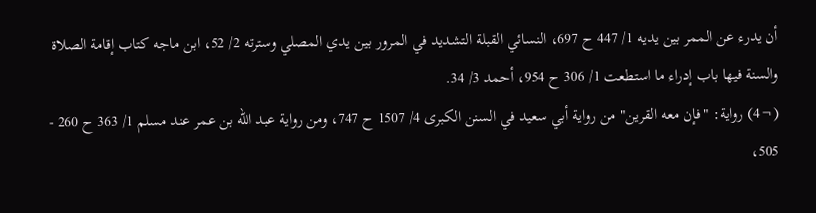أن يدرء عن الممر بين يديه 1/ 447 ح 697، النسائي القبلة التشديد في المرور بين يدي المصلي وسترته 2/ 52، ابن ماجه كتاب إقامة الصلاة والسنة فيها باب إدراء ما استطعت 1/ 306 ح 954، أحمد 3/ 34.
(¬4) رواية: "فإن معه القرين" من رواية أبي سعيد في السنن الكبرى 4/ 1507 ح 747، ومن رواية عبد الله بن عمر عند مسلم 1/ 363 ح 260 - 505،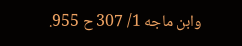وابن ماجه 1/ 307 ح 955.